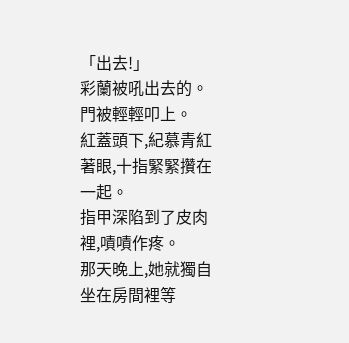「出去!」
彩蘭被吼出去的。
門被輕輕叩上。
紅蓋頭下,紀慕青紅著眼,十指緊緊攢在一起。
指甲深陷到了皮肉裡,嘖嘖作疼。
那天晚上,她就獨自坐在房間裡等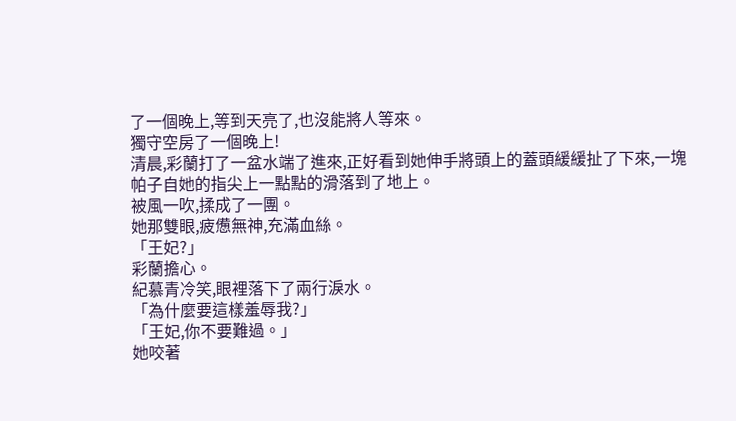了一個晚上,等到天亮了,也沒能將人等來。
獨守空房了一個晚上!
清晨,彩蘭打了一盆水端了進來,正好看到她伸手將頭上的蓋頭緩緩扯了下來,一塊帕子自她的指尖上一點點的滑落到了地上。
被風一吹,揉成了一團。
她那雙眼,疲憊無神,充滿血絲。
「王妃?」
彩蘭擔心。
紀慕青冷笑,眼裡落下了兩行淚水。
「為什麼要這樣羞辱我?」
「王妃,你不要難過。」
她咬著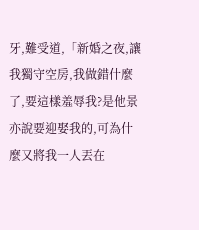牙,難受道,「新婚之夜,讓我獨守空房,我做錯什麼了,要這樣羞辱我?是他景亦說要迎娶我的,可為什麼又將我一人丟在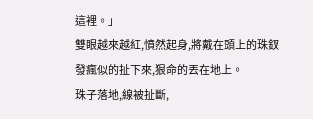這裡。」
雙眼越來越紅,憤然起身,將戴在頭上的珠釵發瘋似的扯下來,狠命的丟在地上。
珠子落地,線被扯斷,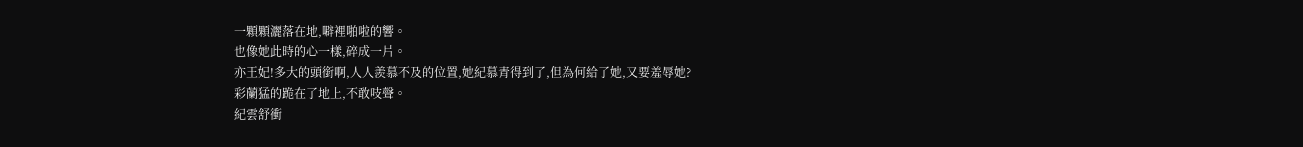一顆顆灑落在地,噼裡啪啦的響。
也像她此時的心一樣,碎成一片。
亦王妃!多大的頭銜啊,人人羨慕不及的位置,她紀慕青得到了,但為何給了她,又要羞辱她?
彩蘭猛的跪在了地上,不敢吱聲。
紀雲舒衝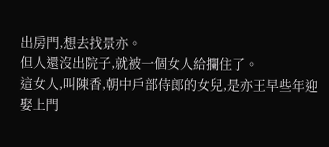出房門,想去找景亦。
但人還沒出院子,就被一個女人給攔住了。
這女人,叫陳香,朝中戶部侍郎的女兒,是亦王早些年迎娶上門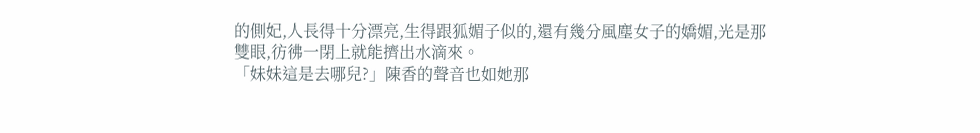的側妃,人長得十分漂亮,生得跟狐媚子似的,還有幾分風塵女子的嬌媚,光是那雙眼,彷彿一閉上就能擠出水滴來。
「妹妹這是去哪兒?」陳香的聲音也如她那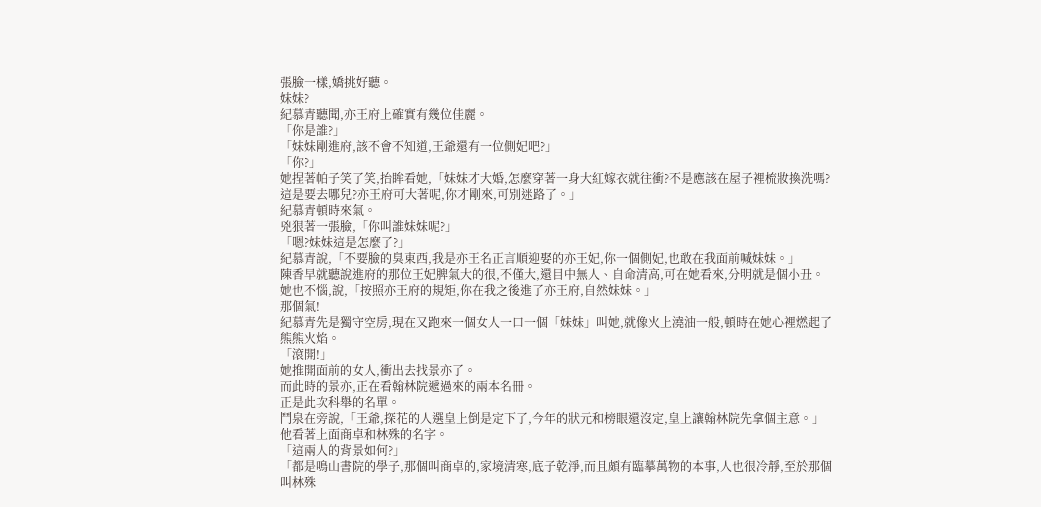張臉一樣,嬌挑好聽。
妹妹?
紀慕青聽聞,亦王府上確實有幾位佳麗。
「你是誰?」
「妹妹剛進府,該不會不知道,王爺還有一位側妃吧?」
「你?」
她捏著帕子笑了笑,抬眸看她,「妹妹才大婚,怎麼穿著一身大紅嫁衣就往衝?不是應該在屋子裡梳妝換洗嗎?這是要去哪兒?亦王府可大著呢,你才剛來,可別迷路了。」
紀慕青頓時來氣。
兇狠著一張臉,「你叫誰妹妹呢?」
「嗯?妹妹這是怎麼了?」
紀慕青說,「不要臉的臭東西,我是亦王名正言順迎娶的亦王妃,你一個側妃,也敢在我面前喊妹妹。」
陳香早就聽說進府的那位王妃脾氣大的很,不僅大,還目中無人、自命清高,可在她看來,分明就是個小丑。
她也不惱,說,「按照亦王府的規矩,你在我之後進了亦王府,自然妹妹。」
那個氣!
紀慕青先是獨守空房,現在又跑來一個女人一口一個「妹妹」叫她,就像火上澆油一般,頓時在她心裡燃起了熊熊火焰。
「滾開!」
她推開面前的女人,衝出去找景亦了。
而此時的景亦,正在看翰林院遞過來的兩本名冊。
正是此次科舉的名單。
鬥泉在旁說,「王爺,探花的人選皇上倒是定下了,今年的狀元和榜眼還沒定,皇上讓翰林院先拿個主意。」
他看著上面商卓和林殊的名字。
「這兩人的背景如何?」
「都是鳴山書院的學子,那個叫商卓的,家境清寒,底子乾淨,而且頗有臨摹萬物的本事,人也很冷靜,至於那個叫林殊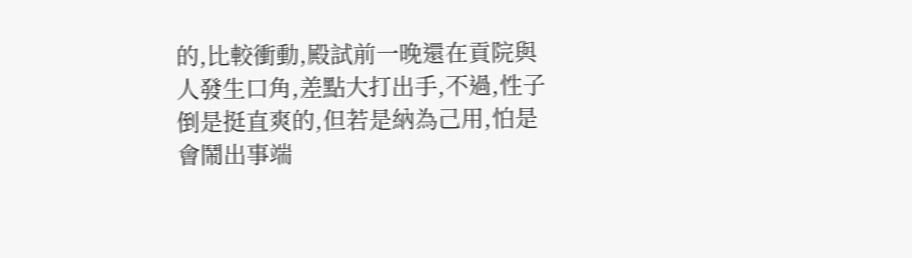的,比較衝動,殿試前一晚還在貢院與人發生口角,差點大打出手,不過,性子倒是挺直爽的,但若是納為己用,怕是會鬧出事端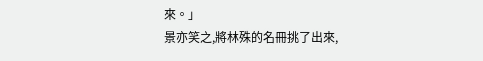來。」
景亦笑之,將林殊的名冊挑了出來,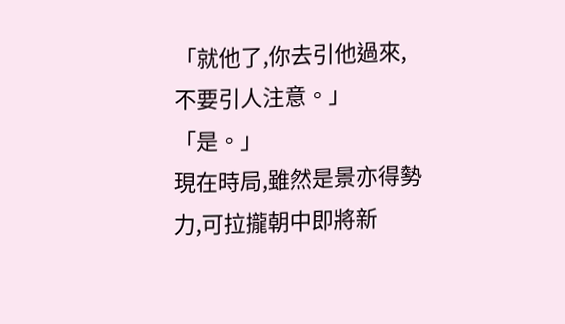「就他了,你去引他過來,不要引人注意。」
「是。」
現在時局,雖然是景亦得勢力,可拉攏朝中即將新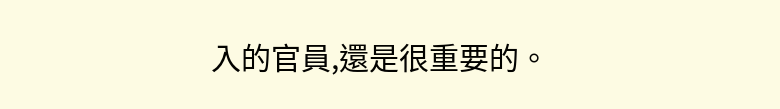入的官員,還是很重要的。